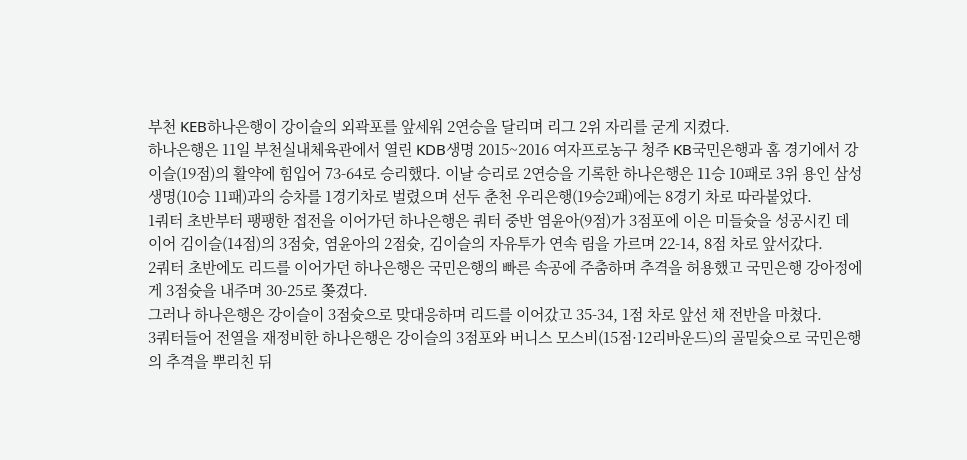부천 KEB하나은행이 강이슬의 외곽포를 앞세워 2연승을 달리며 리그 2위 자리를 굳게 지켰다.
하나은행은 11일 부천실내체육관에서 열린 KDB생명 2015~2016 여자프로농구 청주 KB국민은행과 홈 경기에서 강이슬(19점)의 활약에 힘입어 73-64로 승리했다. 이날 승리로 2연승을 기록한 하나은행은 11승 10패로 3위 용인 삼성생명(10승 11패)과의 승차를 1경기차로 벌렸으며 선두 춘천 우리은행(19승2패)에는 8경기 차로 따라붙었다.
1쿼터 초반부터 팽팽한 접전을 이어가던 하나은행은 쿼터 중반 염윤아(9점)가 3점포에 이은 미들슛을 성공시킨 데 이어 김이슬(14점)의 3점슛, 염윤아의 2점슛, 김이슬의 자유투가 연속 림을 가르며 22-14, 8점 차로 앞서갔다.
2쿼터 초반에도 리드를 이어가던 하나은행은 국민은행의 빠른 속공에 주춤하며 추격을 허용했고 국민은행 강아정에게 3점슛을 내주며 30-25로 쫒겼다.
그러나 하나은행은 강이슬이 3점슛으로 맞대응하며 리드를 이어갔고 35-34, 1점 차로 앞선 채 전반을 마쳤다.
3쿼터들어 전열을 재정비한 하나은행은 강이슬의 3점포와 버니스 모스비(15점·12리바운드)의 골밑슛으로 국민은행의 추격을 뿌리친 뒤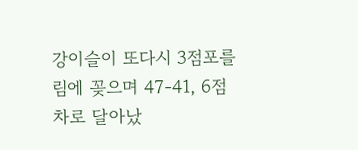강이슬이 또다시 3점포를 림에 꽂으며 47-41, 6점 차로 달아났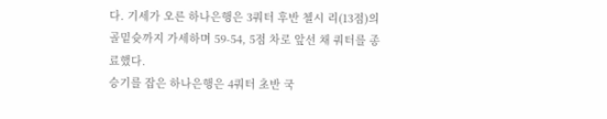다. 기세가 오른 하나은행은 3쿼터 후반 첼시 리(13점)의 골밑슛까지 가세하며 59-54, 5점 차로 앞선 채 쿼터를 종료했다.
승기를 잡은 하나은행은 4쿼터 초반 국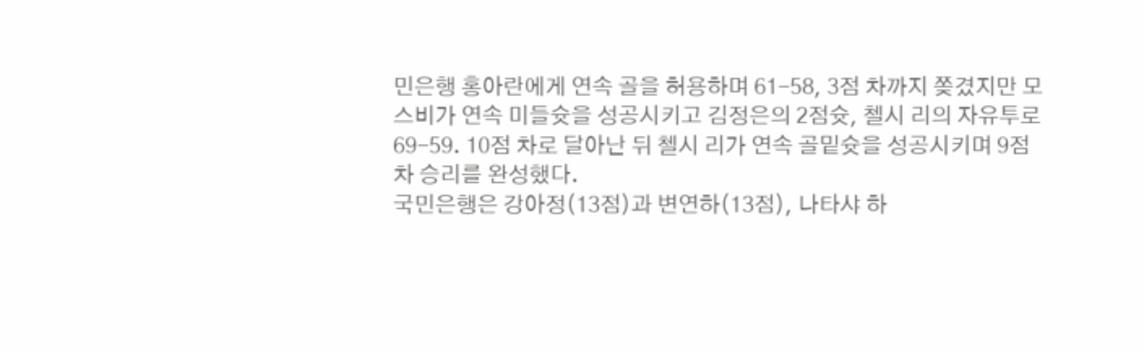민은행 홍아란에게 연속 골을 허용하며 61-58, 3점 차까지 쫒겼지만 모스비가 연속 미들슛을 성공시키고 김정은의 2점슛, 첼시 리의 자유투로 69-59. 10점 차로 달아난 뒤 첼시 리가 연속 골밑슛을 성공시키며 9점 차 승리를 완성했다.
국민은행은 강아정(13점)과 변연하(13점), 나타샤 하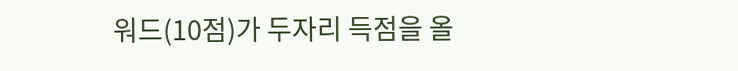워드(10점)가 두자리 득점을 올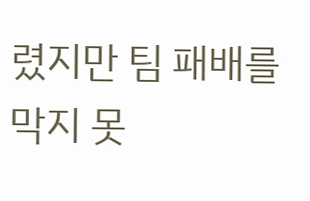렸지만 팀 패배를 막지 못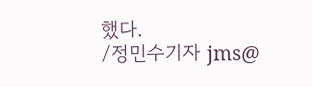했다.
/정민수기자 jms@